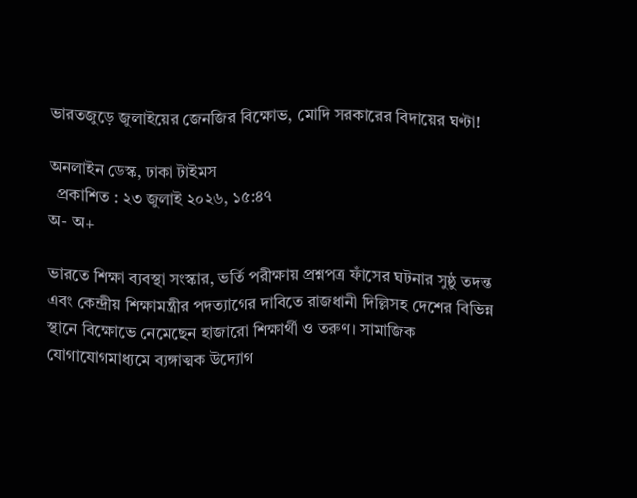ভারতজুড়ে জুলাইয়ের জেনজির বিক্ষোভ, মোদি সরকারের বিদায়ের ঘণ্টা!

অনলাইন ডেস্ক, ঢাকা টাইমস
  প্রকাশিত : ২৩ জুলাই ২০২৬, ১৫:৪৭
অ- অ+

ভারতে শিক্ষা ব্যবস্থা সংস্কার, ভর্তি পরীক্ষায় প্রশ্নপত্র ফাঁসের ঘটনার সুষ্ঠু তদন্ত এবং কেন্দ্রীয় শিক্ষামন্ত্রীর পদত্যাগের দাবিতে রাজধানী দিল্লিসহ দেশের বিভিন্ন স্থানে বিক্ষোভে নেমেছেন হাজারো শিক্ষার্থী ও তরুণ। সামাজিক যোগাযোগমাধ্যমে ব্যঙ্গাত্মক উদ্যোগ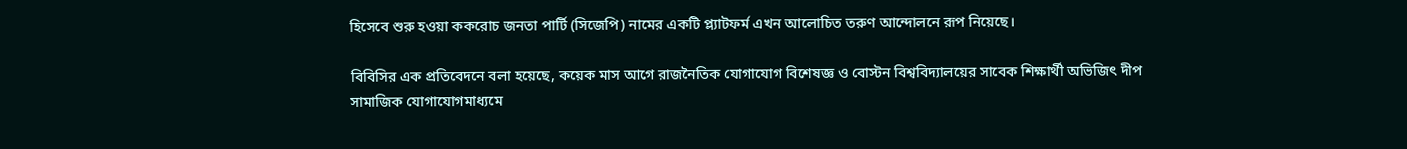হিসেবে শুরু হওয়া ককরোচ জনতা পার্টি (সিজেপি) নামের একটি প্ল্যাটফর্ম এখন আলোচিত তরুণ আন্দোলনে রূপ নিয়েছে।

বিবিসির এক প্রতিবেদনে বলা হয়েছে, কয়েক মাস আগে রাজনৈতিক যোগাযোগ বিশেষজ্ঞ ও বোস্টন বিশ্ববিদ্যালয়ের সাবেক শিক্ষার্থী অভিজিৎ দীপ সামাজিক যোগাযোগমাধ্যমে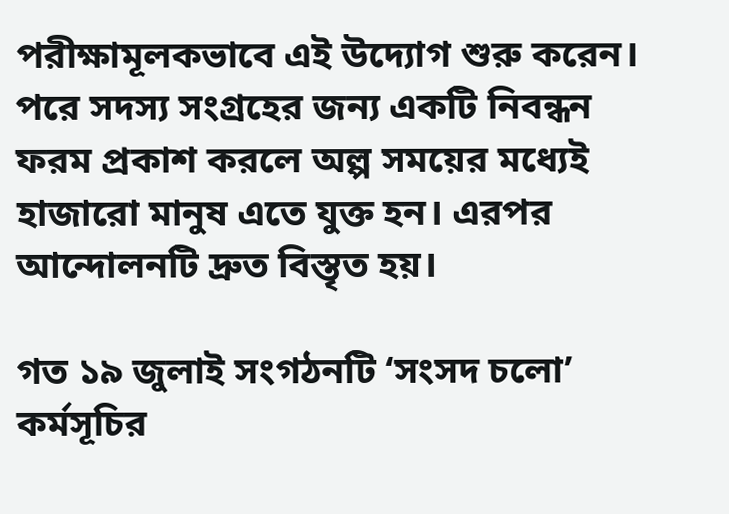পরীক্ষামূলকভাবে এই উদ্যোগ শুরু করেন। পরে সদস্য সংগ্রহের জন্য একটি নিবন্ধন ফরম প্রকাশ করলে অল্প সময়ের মধ্যেই হাজারো মানুষ এতে যুক্ত হন। এরপর আন্দোলনটি দ্রুত বিস্তৃত হয়।

গত ১৯ জুলাই সংগঠনটি ‘সংসদ চলো’ কর্মসূচির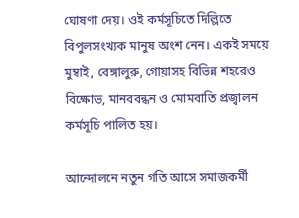ঘোষণা দেয়। ওই কর্মসূচিতে দিল্লিতে বিপুলসংখ্যক মানুষ অংশ নেন। একই সময়ে মুম্বাই, বেঙ্গালুরু, গোয়াসহ বিভিন্ন শহরেও বিক্ষোভ, মানববন্ধন ও মোমবাতি প্রজ্বালন কর্মসূচি পালিত হয়।

আন্দোলনে নতুন গতি আসে সমাজকর্মী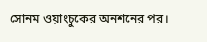সোনম ওয়াংচুকের অনশনের পর।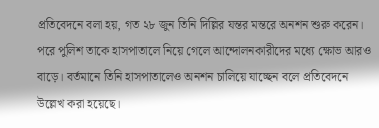প্রতিবেদনে বলা হয়, গত ২৮ জুন তিনি দিল্লির যন্তর মন্তরে অনশন শুরু করেন। পরে পুলিশ তাকে হাসপাতালে নিয়ে গেলে আন্দোলনকারীদের মধ্যে ক্ষোভ আরও বাড়ে। বর্তমানে তিনি হাসপাতালেও অনশন চালিয়ে যাচ্ছেন বলে প্রতিবেদনে উল্লেখ করা হয়েছে।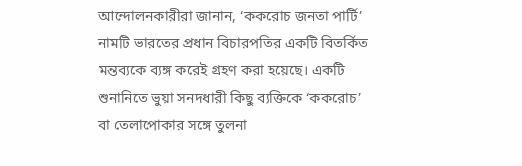আন্দোলনকারীরা জানান, ‘ককরোচ জনতা পার্টি’ নামটি ভারতের প্রধান বিচারপতির একটি বিতর্কিত মন্তব্যকে ব্যঙ্গ করেই গ্রহণ করা হয়েছে। একটি শুনানিতে ভুয়া সনদধারী কিছু ব্যক্তিকে ‘ককরোচ’ বা তেলাপোকার সঙ্গে তুলনা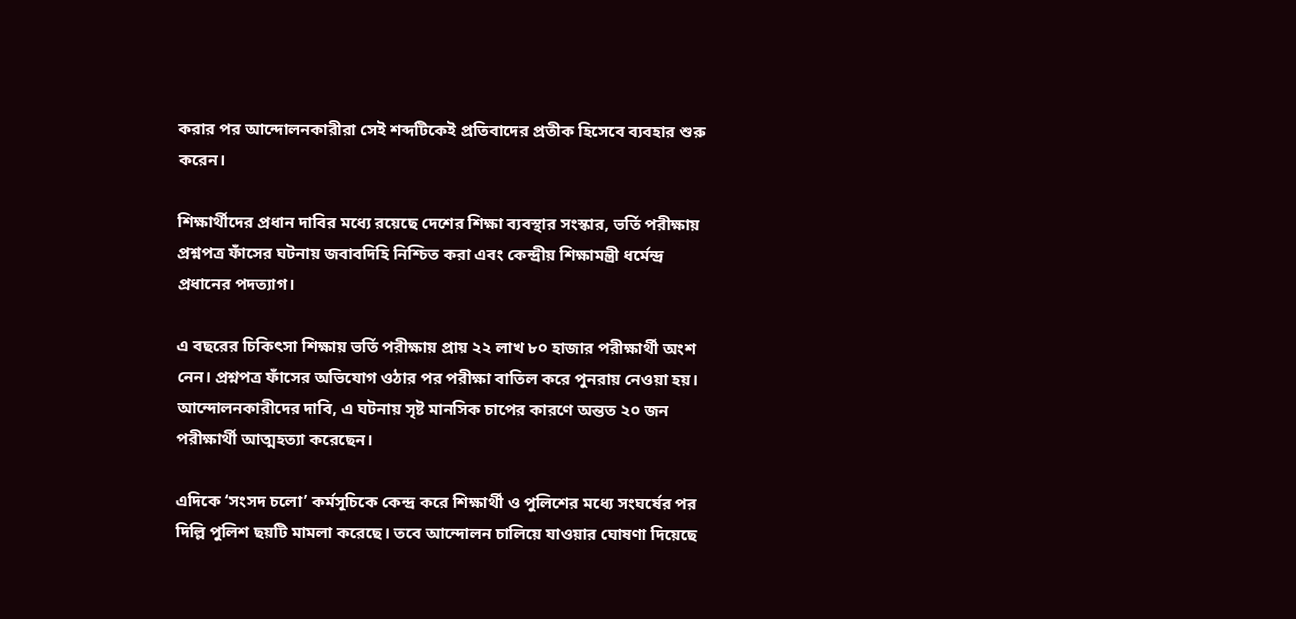করার পর আন্দোলনকারীরা সেই শব্দটিকেই প্রতিবাদের প্রতীক হিসেবে ব্যবহার শুরু করেন।

শিক্ষার্থীদের প্রধান দাবির মধ্যে রয়েছে দেশের শিক্ষা ব্যবস্থার সংস্কার, ভর্তি পরীক্ষায় প্রশ্নপত্র ফাঁসের ঘটনায় জবাবদিহি নিশ্চিত করা এবং কেন্দ্রীয় শিক্ষামন্ত্রী ধর্মেন্দ্র প্রধানের পদত্যাগ।

এ বছরের চিকিৎসা শিক্ষায় ভর্তি পরীক্ষায় প্রায় ২২ লাখ ৮০ হাজার পরীক্ষার্থী অংশ নেন। প্রশ্নপত্র ফাঁসের অভিযোগ ওঠার পর পরীক্ষা বাতিল করে পুনরায় নেওয়া হয়। আন্দোলনকারীদের দাবি, এ ঘটনায় সৃষ্ট মানসিক চাপের কারণে অন্তত ২০ জন পরীক্ষার্থী আত্মহত্যা করেছেন।

এদিকে ‘সংসদ চলো’ কর্মসূচিকে কেন্দ্র করে শিক্ষার্থী ও পুলিশের মধ্যে সংঘর্ষের পর দিল্লি পুলিশ ছয়টি মামলা করেছে। তবে আন্দোলন চালিয়ে যাওয়ার ঘোষণা দিয়েছে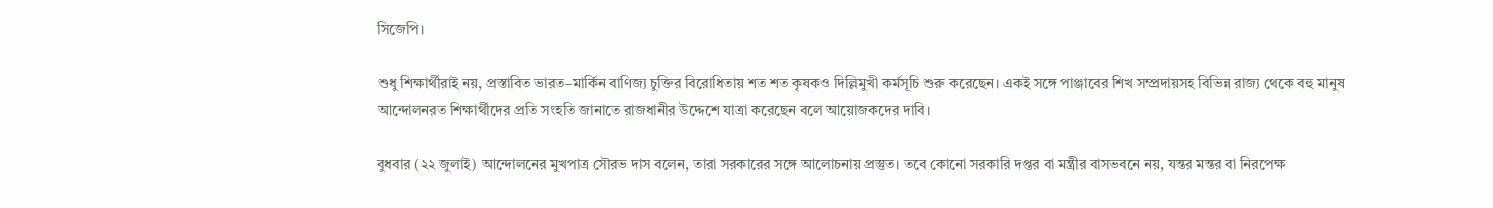সিজেপি।

শুধু শিক্ষার্থীরাই নয়, প্রস্তাবিত ভারত–মার্কিন বাণিজ্য চুক্তির বিরোধিতায় শত শত কৃষকও দিল্লিমুখী কর্মসূচি শুরু করেছেন। একই সঙ্গে পাঞ্জাবের শিখ সম্প্রদায়সহ বিভিন্ন রাজ্য থেকে বহু মানুষ আন্দোলনরত শিক্ষার্থীদের প্রতি সংহতি জানাতে রাজধানীর উদ্দেশে যাত্রা করেছেন বলে আয়োজকদের দাবি।

বুধবার (২২ জুলাই) আন্দোলনের মুখপাত্র সৌরভ দাস বলেন, তারা সরকারের সঙ্গে আলোচনায় প্রস্তুত। তবে কোনো সরকারি দপ্তর বা মন্ত্রীর বাসভবনে নয়, যন্তর মন্তর বা নিরপেক্ষ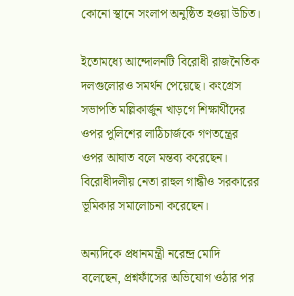কোনো স্থানে সংলাপ অনুষ্ঠিত হওয়া উচিত।

ইতোমধ্যে আন্দোলনটি বিরোধী রাজনৈতিক দলগুলোরও সমর্থন পেয়েছে। কংগ্রেস সভাপতি মল্লিকার্জুন খাড়গে শিক্ষার্থীদের ওপর পুলিশের লাঠিচার্জকে গণতন্ত্রের ওপর আঘাত বলে মন্তব্য করেছেন। বিরোধীদলীয় নেতা রাহুল গান্ধীও সরকারের ভূমিকার সমালোচনা করেছেন।

অন্যদিকে প্রধানমন্ত্রী নরেন্দ্র মোদি বলেছেন, প্রশ্নফাঁসের অভিযোগ ওঠার পর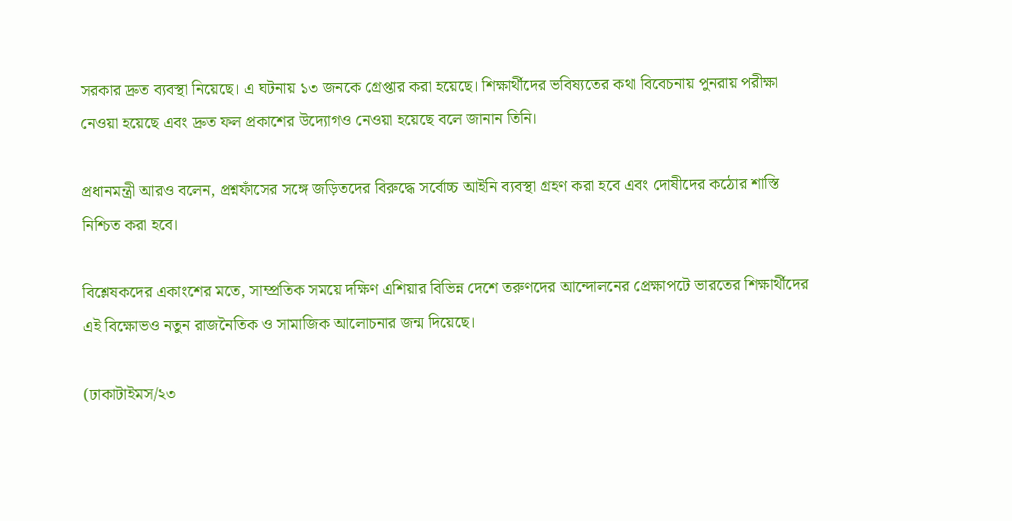সরকার দ্রুত ব্যবস্থা নিয়েছে। এ ঘটনায় ১৩ জনকে গ্রেপ্তার করা হয়েছে। শিক্ষার্থীদের ভবিষ্যতের কথা বিবেচনায় পুনরায় পরীক্ষা নেওয়া হয়েছে এবং দ্রুত ফল প্রকাশের উদ্যোগও নেওয়া হয়েছে বলে জানান তিনি।

প্রধানমন্ত্রী আরও বলেন, প্রশ্নফাঁসের সঙ্গে জড়িতদের বিরুদ্ধে সর্বোচ্চ আইনি ব্যবস্থা গ্রহণ করা হবে এবং দোষীদের কঠোর শাস্তি নিশ্চিত করা হবে।

বিশ্লেষকদের একাংশের মতে, সাম্প্রতিক সময়ে দক্ষিণ এশিয়ার বিভিন্ন দেশে তরুণদের আন্দোলনের প্রেক্ষাপটে ভারতের শিক্ষার্থীদের এই বিক্ষোভও নতুন রাজনৈতিক ও সামাজিক আলোচনার জন্ম দিয়েছে।

(ঢাকাটাইমস/২৩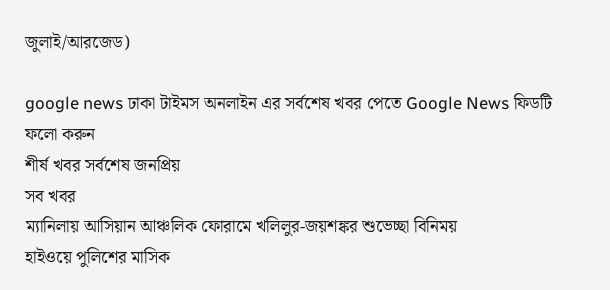জুলাই/আরজেড)

google news ঢাকা টাইমস অনলাইন এর সর্বশেষ খবর পেতে Google News ফিডটি ফলো করুন
শীর্ষ খবর সর্বশেষ জনপ্রিয়
সব খবর
ম্যানিলায় আসিয়ান আঞ্চলিক ফোরামে খলিলুর-জয়শঙ্কর শুভেচ্ছা বিনিময়
হাইওয়ে পুলিশের মাসিক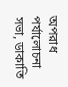অপরাধ পর্যালোচনা সভা, ডাকাতি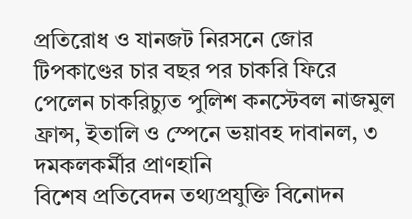প্রতিরোধ ও যানজট নিরসনে জোর
টিপকাণ্ডের চার বছর পর চাকরি ফিরে পেলেন চাকরিচ্যুত পুলিশ কনস্টেবল নাজমুল
ফ্রান্স, ইতালি ও স্পেনে ভয়াবহ দাবানল, ৩ দমকলকর্মীর প্রাণহানি
বিশেষ প্রতিবেদন তথ্যপ্রযুক্তি বিনোদন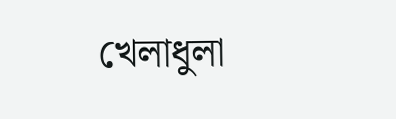খেলাধুলা